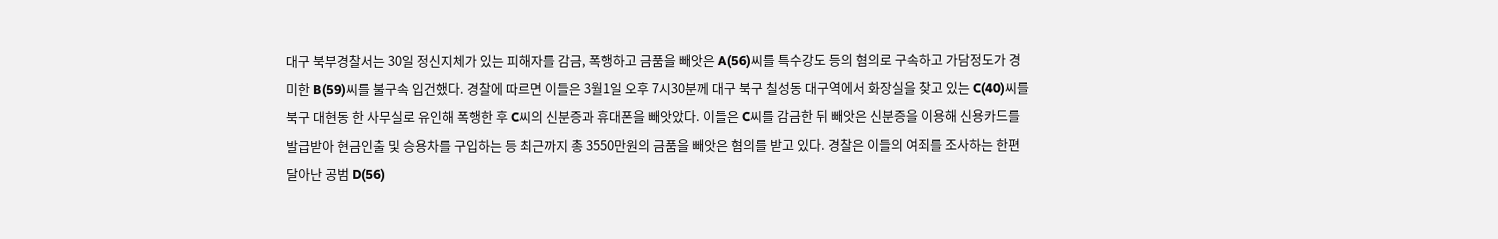대구 북부경찰서는 30일 정신지체가 있는 피해자를 감금, 폭행하고 금품을 빼앗은 A(56)씨를 특수강도 등의 혐의로 구속하고 가담정도가 경미한 B(59)씨를 불구속 입건했다. 경찰에 따르면 이들은 3월1일 오후 7시30분께 대구 북구 칠성동 대구역에서 화장실을 찾고 있는 C(40)씨를 북구 대현동 한 사무실로 유인해 폭행한 후 C씨의 신분증과 휴대폰을 빼앗았다. 이들은 C씨를 감금한 뒤 빼앗은 신분증을 이용해 신용카드를 발급받아 현금인출 및 승용차를 구입하는 등 최근까지 총 3550만원의 금품을 빼앗은 혐의를 받고 있다. 경찰은 이들의 여죄를 조사하는 한편 달아난 공범 D(56)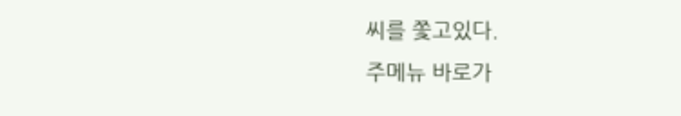씨를 쫓고있다.
주메뉴 바로가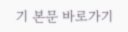기 본문 바로가기